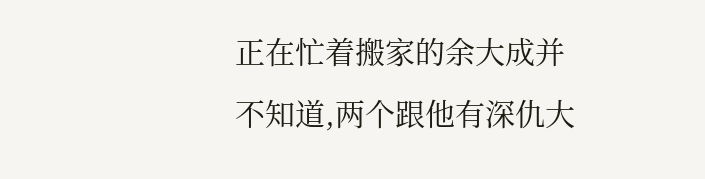正在忙着搬家的余大成并不知道,两个跟他有深仇大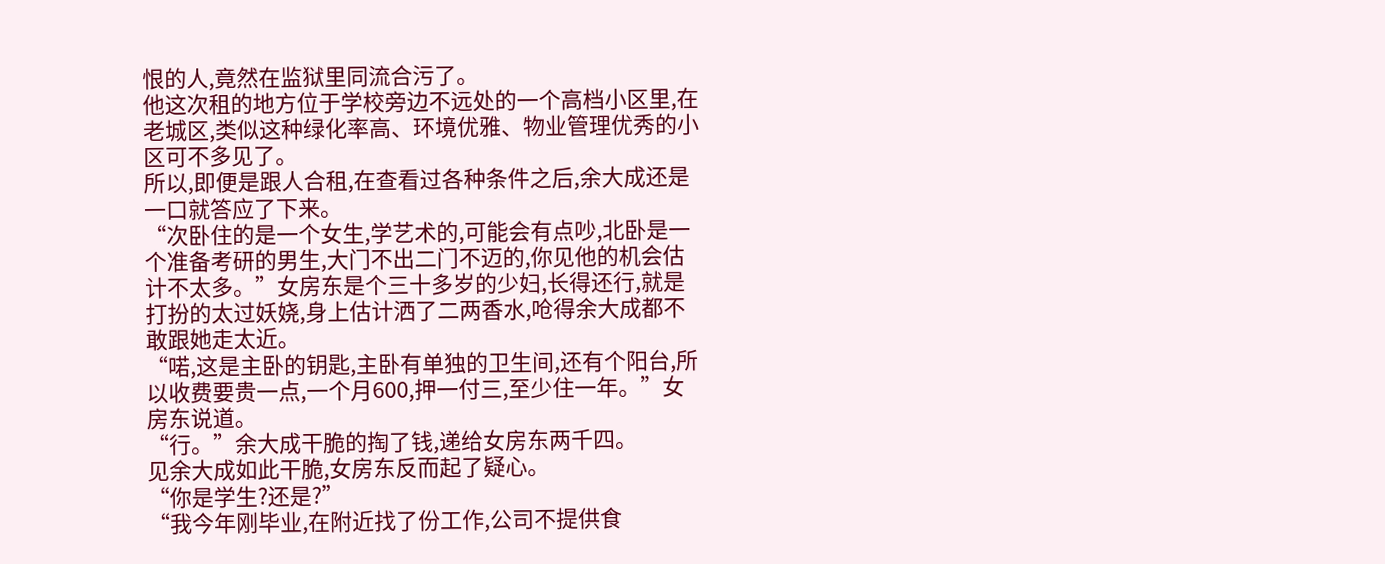恨的人,竟然在监狱里同流合污了。
他这次租的地方位于学校旁边不远处的一个高档小区里,在老城区,类似这种绿化率高、环境优雅、物业管理优秀的小区可不多见了。
所以,即便是跟人合租,在查看过各种条件之后,余大成还是一口就答应了下来。
“次卧住的是一个女生,学艺术的,可能会有点吵,北卧是一个准备考研的男生,大门不出二门不迈的,你见他的机会估计不太多。”女房东是个三十多岁的少妇,长得还行,就是打扮的太过妖娆,身上估计洒了二两香水,呛得余大成都不敢跟她走太近。
“喏,这是主卧的钥匙,主卧有单独的卫生间,还有个阳台,所以收费要贵一点,一个月600,押一付三,至少住一年。”女房东说道。
“行。”余大成干脆的掏了钱,递给女房东两千四。
见余大成如此干脆,女房东反而起了疑心。
“你是学生?还是?”
“我今年刚毕业,在附近找了份工作,公司不提供食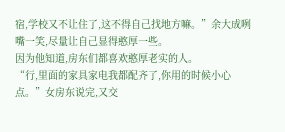宿,学校又不让住了,这不得自己找地方嘛。”余大成咧嘴一笑,尽量让自己显得憨厚一些。
因为他知道,房东们都喜欢憨厚老实的人。
“行,里面的家具家电我都配齐了,你用的时候小心点。”女房东说完,又交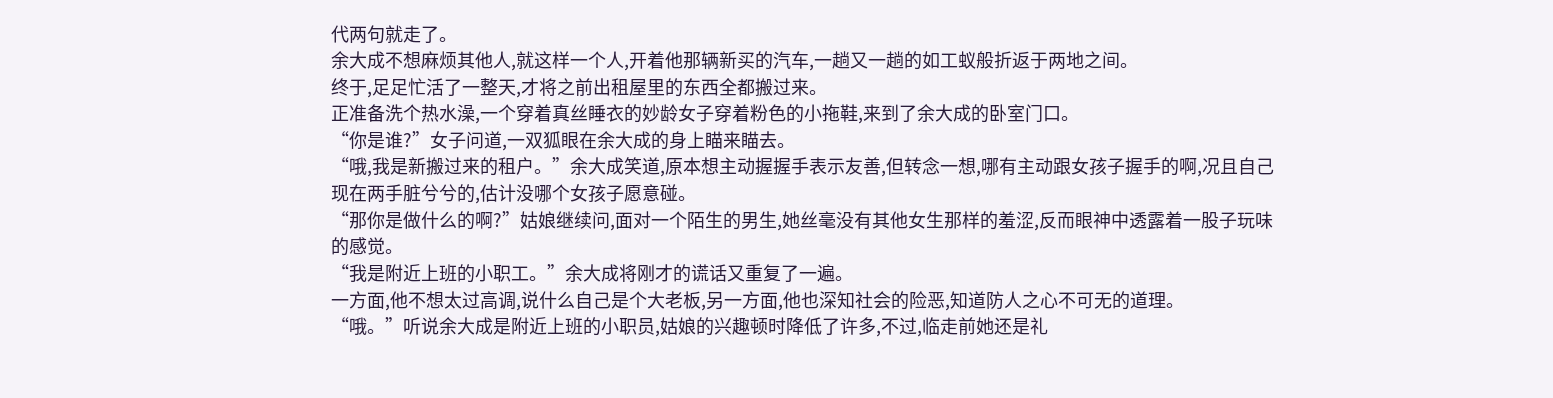代两句就走了。
余大成不想麻烦其他人,就这样一个人,开着他那辆新买的汽车,一趟又一趟的如工蚁般折返于两地之间。
终于,足足忙活了一整天,才将之前出租屋里的东西全都搬过来。
正准备洗个热水澡,一个穿着真丝睡衣的妙龄女子穿着粉色的小拖鞋,来到了余大成的卧室门口。
“你是谁?”女子问道,一双狐眼在余大成的身上瞄来瞄去。
“哦,我是新搬过来的租户。”余大成笑道,原本想主动握握手表示友善,但转念一想,哪有主动跟女孩子握手的啊,况且自己现在两手脏兮兮的,估计没哪个女孩子愿意碰。
“那你是做什么的啊?”姑娘继续问,面对一个陌生的男生,她丝毫没有其他女生那样的羞涩,反而眼神中透露着一股子玩味的感觉。
“我是附近上班的小职工。”余大成将刚才的谎话又重复了一遍。
一方面,他不想太过高调,说什么自己是个大老板,另一方面,他也深知社会的险恶,知道防人之心不可无的道理。
“哦。”听说余大成是附近上班的小职员,姑娘的兴趣顿时降低了许多,不过,临走前她还是礼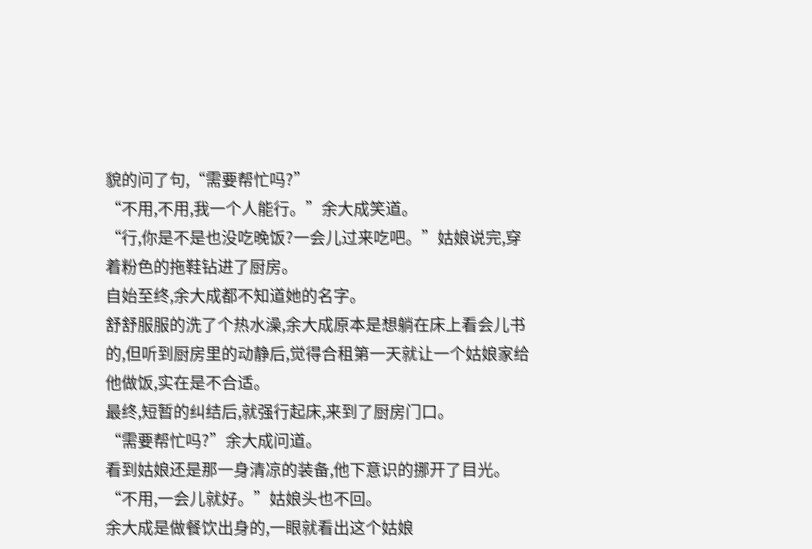貌的问了句,“需要帮忙吗?”
“不用,不用,我一个人能行。”余大成笑道。
“行,你是不是也没吃晚饭?一会儿过来吃吧。”姑娘说完,穿着粉色的拖鞋钻进了厨房。
自始至终,余大成都不知道她的名字。
舒舒服服的洗了个热水澡,余大成原本是想躺在床上看会儿书的,但听到厨房里的动静后,觉得合租第一天就让一个姑娘家给他做饭,实在是不合适。
最终,短暂的纠结后,就强行起床,来到了厨房门口。
“需要帮忙吗?”余大成问道。
看到姑娘还是那一身清凉的装备,他下意识的挪开了目光。
“不用,一会儿就好。”姑娘头也不回。
余大成是做餐饮出身的,一眼就看出这个姑娘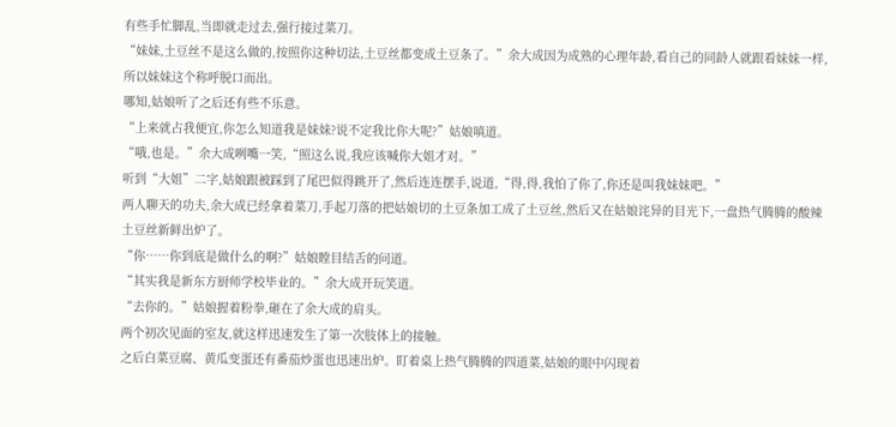有些手忙脚乱,当即就走过去,强行接过菜刀。
“妹妹,土豆丝不是这么做的,按照你这种切法,土豆丝都变成土豆条了。”余大成因为成熟的心理年龄,看自己的同龄人就跟看妹妹一样,所以妹妹这个称呼脱口而出。
哪知,姑娘听了之后还有些不乐意。
“上来就占我便宜,你怎么知道我是妹妹?说不定我比你大呢?”姑娘嗔道。
“哦,也是。”余大成咧嘴一笑,“照这么说,我应该喊你大姐才对。”
听到“大姐”二字,姑娘跟被踩到了尾巴似得跳开了,然后连连摆手,说道,“得,得,我怕了你了,你还是叫我妹妹吧。”
两人聊天的功夫,余大成已经拿着菜刀,手起刀落的把姑娘切的土豆条加工成了土豆丝,然后又在姑娘诧异的目光下,一盘热气腾腾的酸辣土豆丝新鲜出炉了。
“你……你到底是做什么的啊?”姑娘瞠目结舌的问道。
“其实我是新东方厨师学校毕业的。”余大成开玩笑道。
“去你的。”姑娘握着粉拳,砸在了余大成的肩头。
两个初次见面的室友,就这样迅速发生了第一次肢体上的接触。
之后白菜豆腐、黄瓜变蛋还有番茄炒蛋也迅速出炉。盯着桌上热气腾腾的四道菜,姑娘的眼中闪现着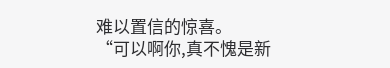难以置信的惊喜。
“可以啊你,真不愧是新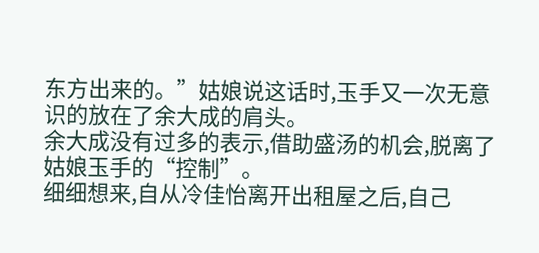东方出来的。”姑娘说这话时,玉手又一次无意识的放在了余大成的肩头。
余大成没有过多的表示,借助盛汤的机会,脱离了姑娘玉手的“控制”。
细细想来,自从冷佳怡离开出租屋之后,自己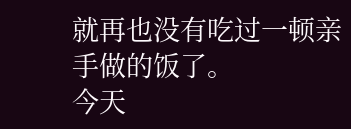就再也没有吃过一顿亲手做的饭了。
今天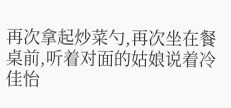再次拿起炒菜勺,再次坐在餐桌前,听着对面的姑娘说着冷佳怡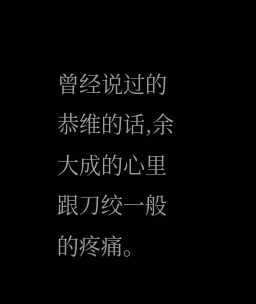曾经说过的恭维的话,余大成的心里跟刀绞一般的疼痛。